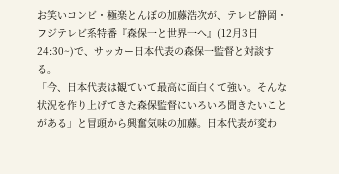お笑いコンビ・極楽とんぼの加藤浩次が、テレビ静岡・フジテレビ系特番『森保一と世界一へ』(12月3日24:30~)で、サッカー日本代表の森保一監督と対談する。
「今、日本代表は観ていて最高に面白くて強い。そんな状況を作り上げてきた森保監督にいろいろ聞きたいことがある」と冒頭から興奮気味の加藤。日本代表が変わ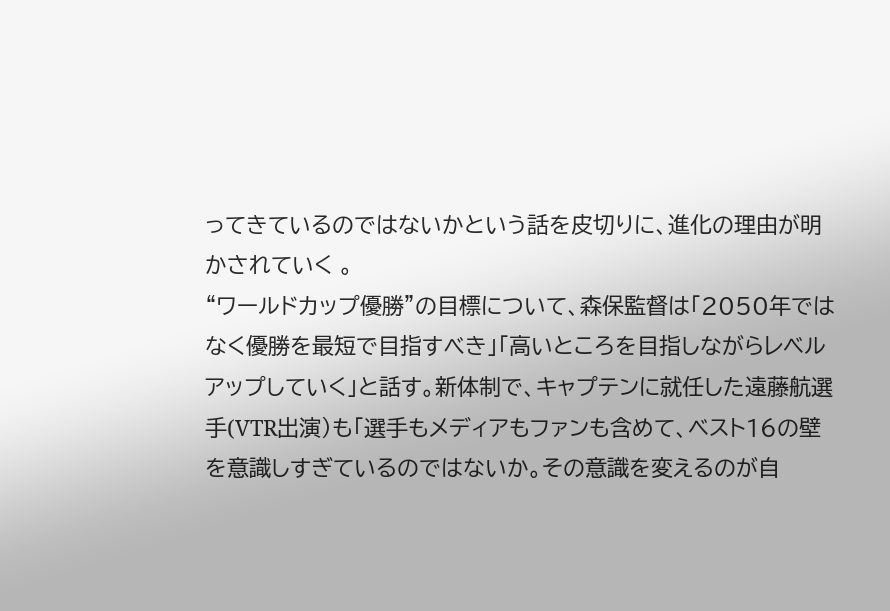ってきているのではないかという話を皮切りに、進化の理由が明かされていく 。
“ワールドカップ優勝”の目標について、森保監督は「2050年ではなく優勝を最短で目指すべき」「高いところを目指しながらレベルアップしていく」と話す。新体制で、キャプテンに就任した遠藤航選手(VTR出演)も「選手もメディアもファンも含めて、ベスト16の壁を意識しすぎているのではないか。その意識を変えるのが自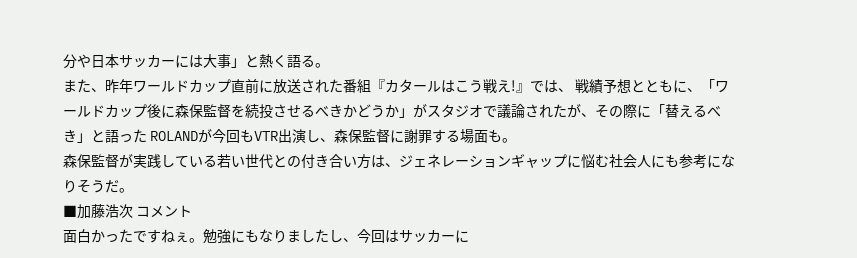分や日本サッカーには大事」と熱く語る。
また、昨年ワールドカップ直前に放送された番組『カタールはこう戦え!』では、 戦績予想とともに、「ワールドカップ後に森保監督を続投させるべきかどうか」がスタジオで議論されたが、その際に「替えるべき」と語った ROLANDが今回もVTR出演し、森保監督に謝罪する場面も。
森保監督が実践している若い世代との付き合い方は、ジェネレーションギャップに悩む社会人にも参考になりそうだ。
■加藤浩次 コメント
面白かったですねぇ。勉強にもなりましたし、今回はサッカーに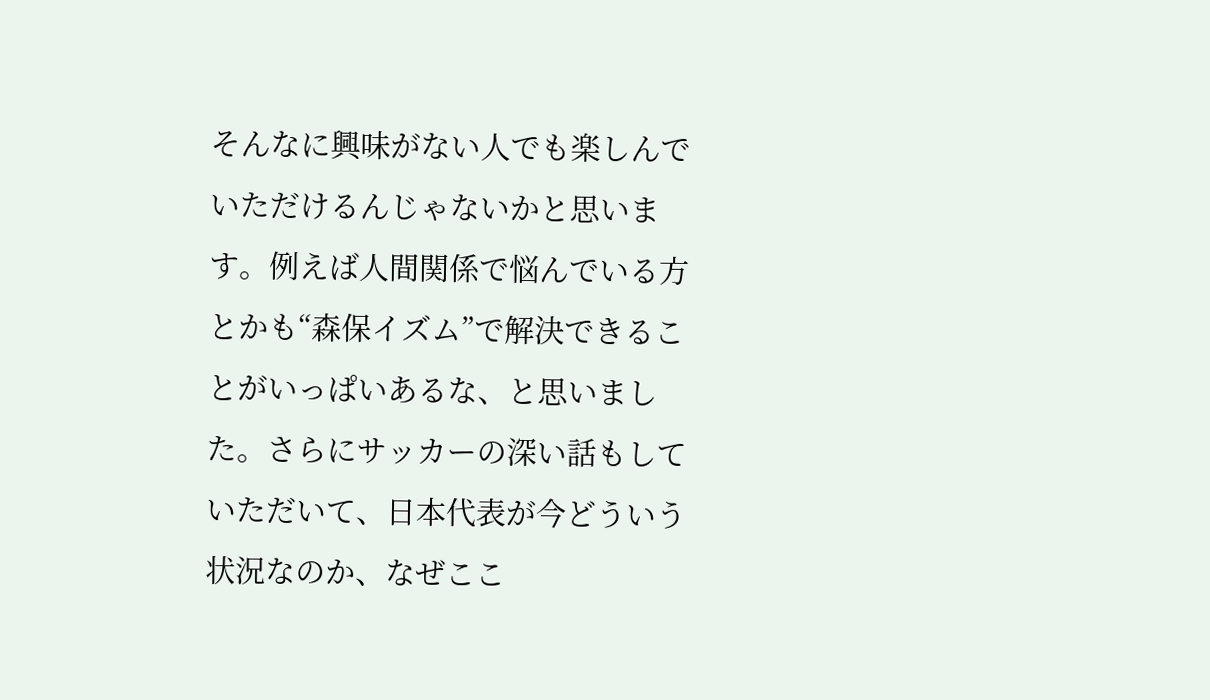そんなに興味がない人でも楽しんでいただけるんじゃないかと思います。例えば人間関係で悩んでいる方とかも“森保イズム”で解決できることがいっぱいあるな、と思いました。さらにサッカーの深い話もしていただいて、日本代表が今どういう状況なのか、なぜここ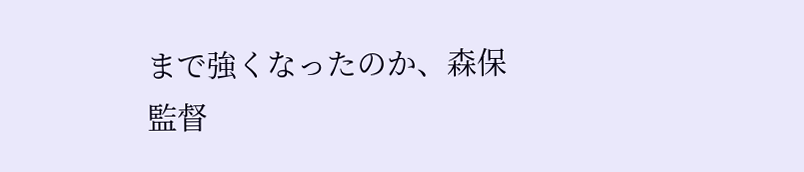まで強くなったのか、森保監督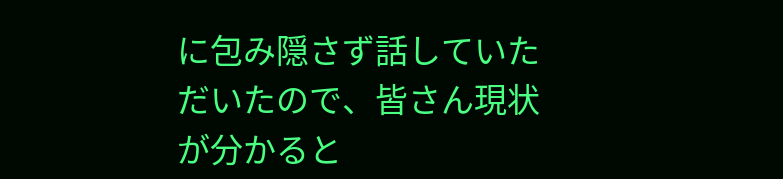に包み隠さず話していただいたので、皆さん現状が分かると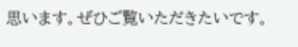思います。ぜひご覧いただきたいです。